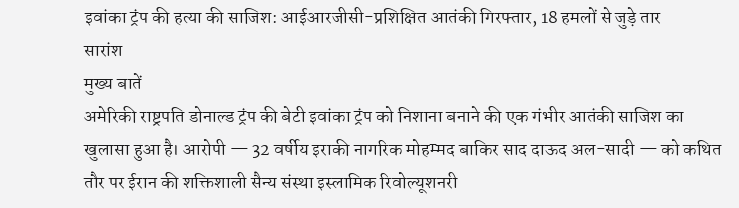इवांका ट्रंप की हत्या की साजिश: आईआरजीसी-प्रशिक्षित आतंकी गिरफ्तार, 18 हमलों से जुड़े तार
सारांश
मुख्य बातें
अमेरिकी राष्ट्रपति डोनाल्ड ट्रंप की बेटी इवांका ट्रंप को निशाना बनाने की एक गंभीर आतंकी साजिश का खुलासा हुआ है। आरोपी — 32 वर्षीय इराकी नागरिक मोहम्मद बाकिर साद दाऊद अल-सादी — को कथित तौर पर ईरान की शक्तिशाली सैन्य संस्था इस्लामिक रिवोल्यूशनरी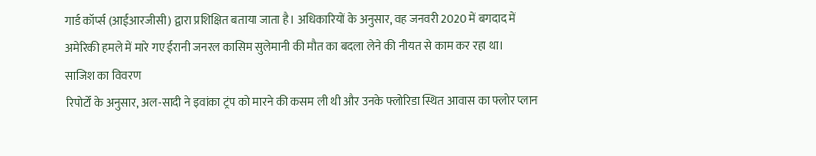गार्ड कॉर्प्स (आईआरजीसी) द्वारा प्रशिक्षित बताया जाता है। अधिकारियों के अनुसार, वह जनवरी 2020 में बगदाद में अमेरिकी हमले में मारे गए ईरानी जनरल कासिम सुलेमानी की मौत का बदला लेने की नीयत से काम कर रहा था।
साजिश का विवरण
रिपोर्टों के अनुसार, अल-सादी ने इवांका ट्रंप को मारने की कसम ली थी और उनके फ्लोरिडा स्थित आवास का फ्लोर प्लान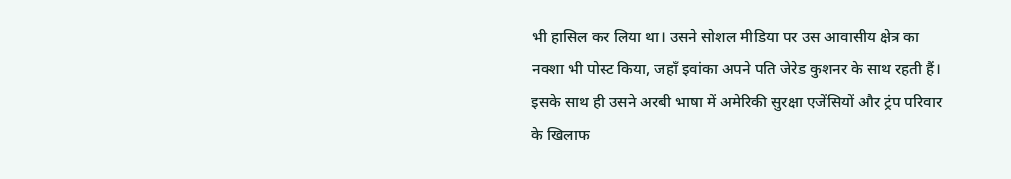भी हासिल कर लिया था। उसने सोशल मीडिया पर उस आवासीय क्षेत्र का नक्शा भी पोस्ट किया, जहाँ इवांका अपने पति जेरेड कुशनर के साथ रहती हैं। इसके साथ ही उसने अरबी भाषा में अमेरिकी सुरक्षा एजेंसियों और ट्रंप परिवार के खिलाफ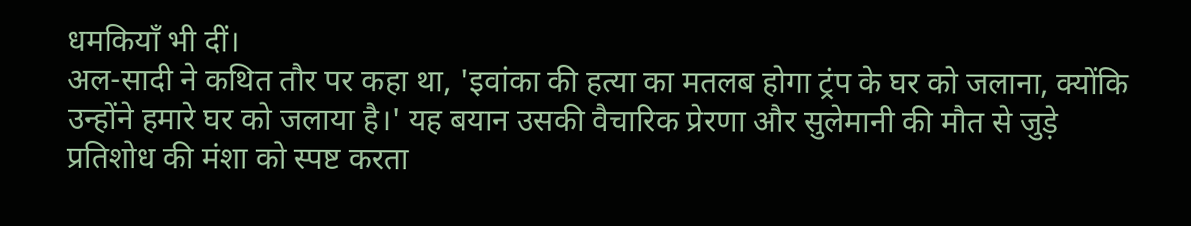धमकियाँ भी दीं।
अल-सादी ने कथित तौर पर कहा था, 'इवांका की हत्या का मतलब होगा ट्रंप के घर को जलाना, क्योंकि उन्होंने हमारे घर को जलाया है।' यह बयान उसकी वैचारिक प्रेरणा और सुलेमानी की मौत से जुड़े प्रतिशोध की मंशा को स्पष्ट करता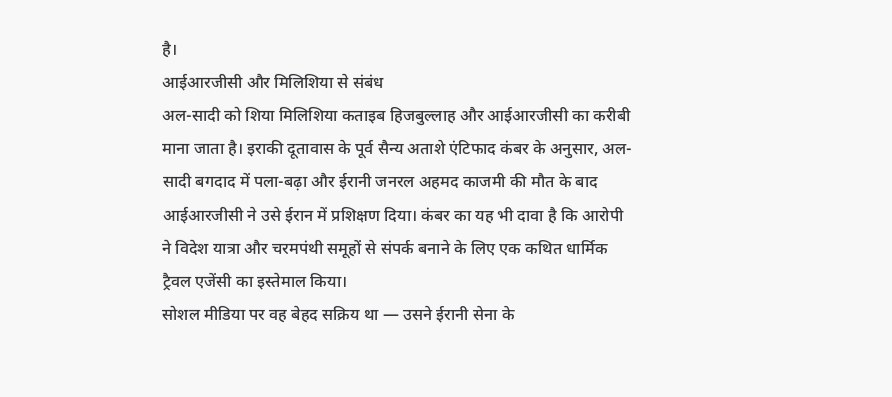है।
आईआरजीसी और मिलिशिया से संबंध
अल-सादी को शिया मिलिशिया कताइब हिजबुल्लाह और आईआरजीसी का करीबी माना जाता है। इराकी दूतावास के पूर्व सैन्य अताशे एंटिफाद कंबर के अनुसार, अल-सादी बगदाद में पला-बढ़ा और ईरानी जनरल अहमद काजमी की मौत के बाद आईआरजीसी ने उसे ईरान में प्रशिक्षण दिया। कंबर का यह भी दावा है कि आरोपी ने विदेश यात्रा और चरमपंथी समूहों से संपर्क बनाने के लिए एक कथित धार्मिक ट्रैवल एजेंसी का इस्तेमाल किया।
सोशल मीडिया पर वह बेहद सक्रिय था — उसने ईरानी सेना के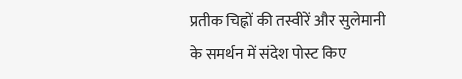प्रतीक चिह्नों की तस्वीरें और सुलेमानी के समर्थन में संदेश पोस्ट किए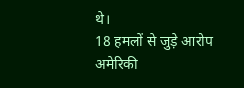थे।
18 हमलों से जुड़े आरोप
अमेरिकी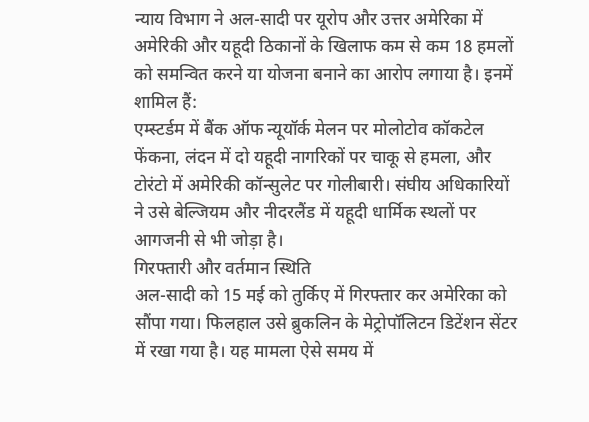न्याय विभाग ने अल-सादी पर यूरोप और उत्तर अमेरिका में अमेरिकी और यहूदी ठिकानों के खिलाफ कम से कम 18 हमलों को समन्वित करने या योजना बनाने का आरोप लगाया है। इनमें शामिल हैं:
एम्स्टर्डम में बैंक ऑफ न्यूयॉर्क मेलन पर मोलोटोव कॉकटेल फेंकना, लंदन में दो यहूदी नागरिकों पर चाकू से हमला, और टोरंटो में अमेरिकी कॉन्सुलेट पर गोलीबारी। संघीय अधिकारियों ने उसे बेल्जियम और नीदरलैंड में यहूदी धार्मिक स्थलों पर आगजनी से भी जोड़ा है।
गिरफ्तारी और वर्तमान स्थिति
अल-सादी को 15 मई को तुर्किए में गिरफ्तार कर अमेरिका को सौंपा गया। फिलहाल उसे ब्रुकलिन के मेट्रोपॉलिटन डिटेंशन सेंटर में रखा गया है। यह मामला ऐसे समय में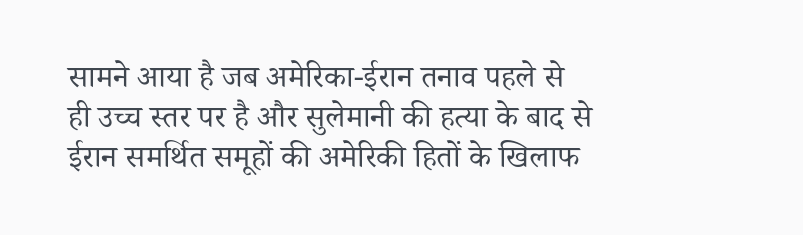सामने आया है जब अमेरिका-ईरान तनाव पहले से ही उच्च स्तर पर है और सुलेमानी की हत्या के बाद से ईरान समर्थित समूहों की अमेरिकी हितों के खिलाफ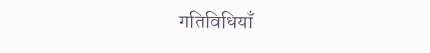गतिविधियाँ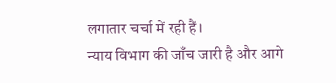लगातार चर्चा में रही हैं।
न्याय विभाग की जाँच जारी है और आगे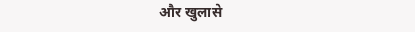और खुलासे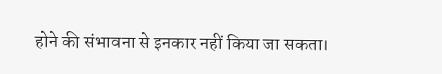होने की संभावना से इनकार नहीं किया जा सकता।